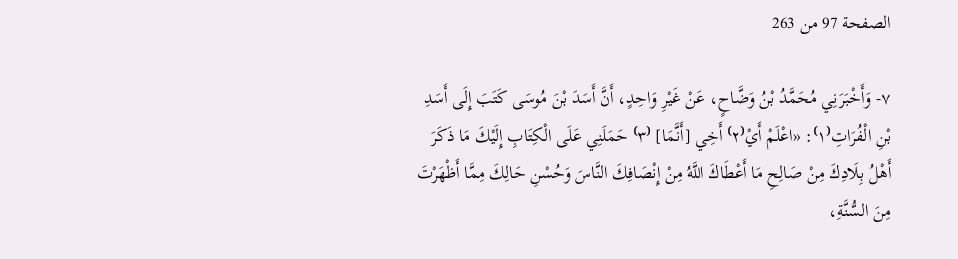الصفحة 97 من 263

٧- وَأَخْبَرَنِي مُحَمَّدُ بْنُ وَضَّاحٍ، عَنْ غَيْرِ وَاحِدٍ، أَنَّ أَسَدَ بْنَ مُوسَى كَتَبَ إِلَى أَسَدِ بْنِ الْفُرَاتِ⁽١⁾: «اعْلَمْ أَيْ⁽٢⁾ أَخِي [أَنَّمَا] ⁽٣⁾ حَمَلَنِي عَلَى الْكِتَابِ إِلَيْكَ مَا ذَكَرَ أَهْلُ بِلَادِكَ مِنْ صَالِحِ مَا أَعْطَاكَ اللَّهُ مِنْ إِنْصَافِكَ النَّاسَ وَحُسْنِ حَالِكَ مِمَّا أَظْهَرْتَ مِنَ السُّنَّةِ،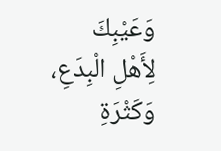وَعَيْبِكَ لِأَهْلِ الْبِدَعِ، وَكَثْرَةِ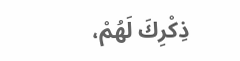ذِكْرِكَ لَهُمْ،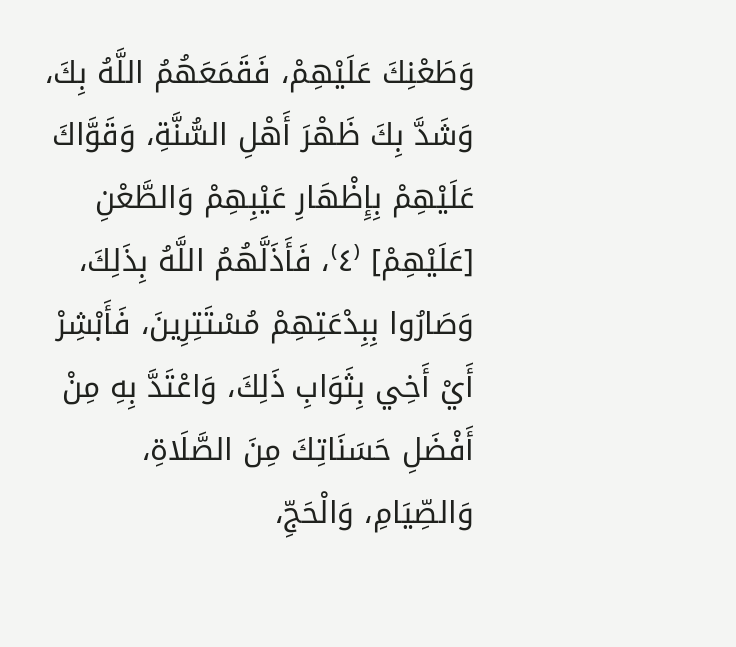وَطَعْنِكَ عَلَيْهِمْ، فَقَمَعَهُمُ اللَّهُ بِكَ، وَشَدَّ بِكَ ظَهْرَ أَهْلِ السُّنَّةِ، وَقَوَّاكَ عَلَيْهِمْ بِإِظْهَارِ عَيْبِهِمْ وَالطَّعْنِ [عَلَيْهِمْ] ⁽٤⁾، فَأَذَلَّهُمُ اللَّهُ بِذَلِكَ، وَصَارُوا بِبِدْعَتِهِمْ مُسْتَتِرِينَ، فَأَبْشِرْ أَيْ أَخِي بِثَوَابِ ذَلِكَ، وَاعْتَدَّ بِهِ مِنْ أَفْضَلِ حَسَنَاتِكَ مِنَ الصَّلَاةِ، وَالصِّيَامِ، وَالْحَجِّ،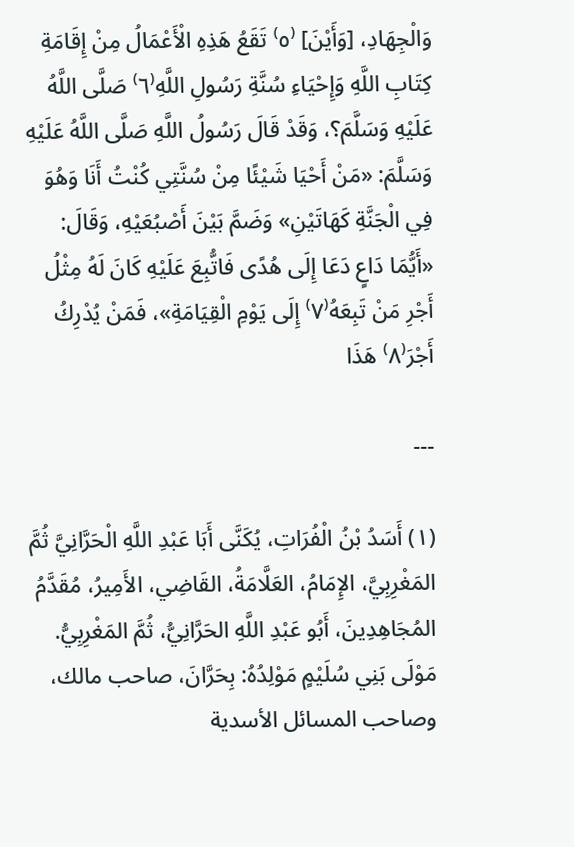وَالْجِهَادِ، [وَأَيْنَ] ⁽٥⁾ تَقَعُ هَذِهِ الْأَعْمَالُ مِنْ إِقَامَةِ كِتَابِ اللَّهِ وَإِحْيَاءِ سُنَّةِ رَسُولِ اللَّهِ⁽٦⁾ صَلَّى اللَّهُ عَلَيْهِ وَسَلَّمَ؟، وَقَدْ قَالَ رَسُولُ اللَّهِ صَلَّى اللَّهُ عَلَيْهِ وَسَلَّمَ: «مَنْ أَحْيَا شَيْئًا مِنْ سُنَّتِي كُنْتُ أَنَا وَهُوَ فِي الْجَنَّةِ كَهَاتَيْنِ» وَضَمَّ بَيْنَ أَصْبُعَيْهِ، وَقَالَ: «أَيُّمَا دَاعٍ دَعَا إِلَى هُدًى فَاتُّبِعَ عَلَيْهِ كَانَ لَهُ مِثْلُ أَجْرِ مَنْ تَبِعَهُ⁽٧⁾ إِلَى يَوْمِ الْقِيَامَةِ»، فَمَنْ يُدْرِكُ أَجْرَ⁽٨⁾ هَذَا

---

(١) أَسَدُ بْنُ الْفُرَاتِ، يُكَنَّى أَبَا عَبْدِ اللَّهِ الْحَرَّانِيَّ ثُمَّ المَغْرِبِيَّ، الإِمَامُ، العَلَّامَةُ، القَاضِي، الأَمِيرُ، مُقَدَّمُ المُجَاهِدِينَ، أَبُو عَبْدِ اللَّهِ الحَرَّانِيُّ، ثُمَّ المَغْرِبِيُّ. مَوْلَى بَنِي سُلَيْمٍ مَوْلِدُهُ: بِحَرَّانَ، صاحب مالك، وصاحب المسائل الأسدية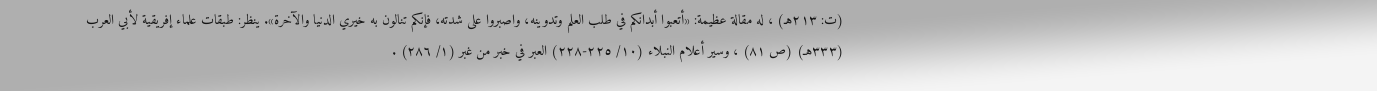(ت: ٢١٣هـ) ، له مقالة عظيمة: «أتعبوا أبدانكم في طلب العلم وتدوينه، واصبروا على شدته، فإنكم تنالون به خيري الدنيا والآخرة». ينظر: طبقات علماء إفريقية لأبي العرب (٣٣٣هـ) (ص ٨١) ، وسير أعلام النبلاء (١٠/ ٢٢٥-٢٢٨) العبر في خبر من غبر (١/ ٢٨٦) .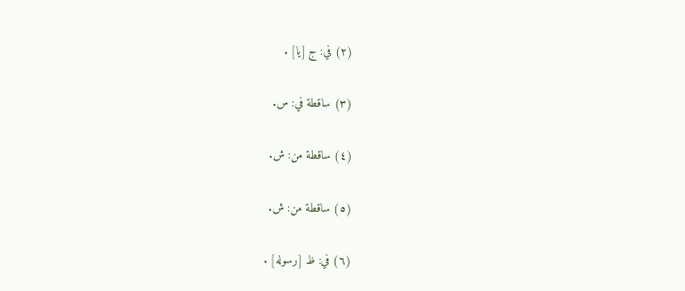(٢) في: ج [يا] .

(٣) ساقطة في: س.

(٤) ساقطة من: ش.

(٥) ساقطة من: ش.

(٦) في: ظ [رسوله] .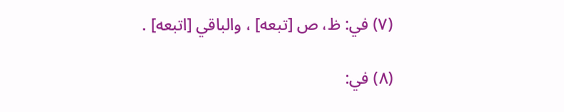(٧) في: ظ، ص [تبعه] ، والباقي [اتبعه] .

(٨) في: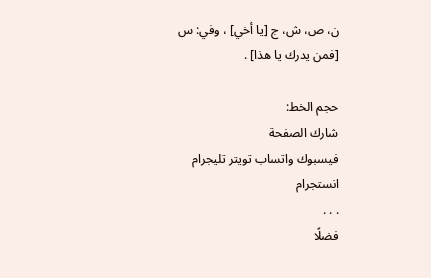ن، ص، ش، ج [يا أخي] ، وفي: س [فمن يدرك يا هذا] .

حجم الخط:
شارك الصفحة
فيسبوك واتساب تويتر تليجرام انستجرام
. . .
فضلًا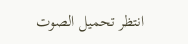انتظر تحميل الصوت